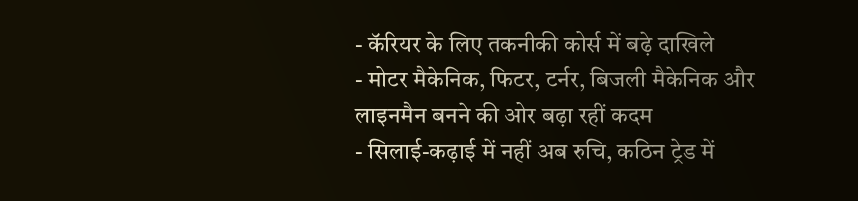- कॅरियर के लिए तकनीकी कोर्स में बढ़े दाखिले
- मोटर मैकेनिक, फिटर, टर्नर, बिजली मैकेनिक और लाइनमैन बनने की ओर बढ़ा रहीं कदम
- सिलाई-कढ़ाई में नहीं अब रुचि, कठिन ट्रेड में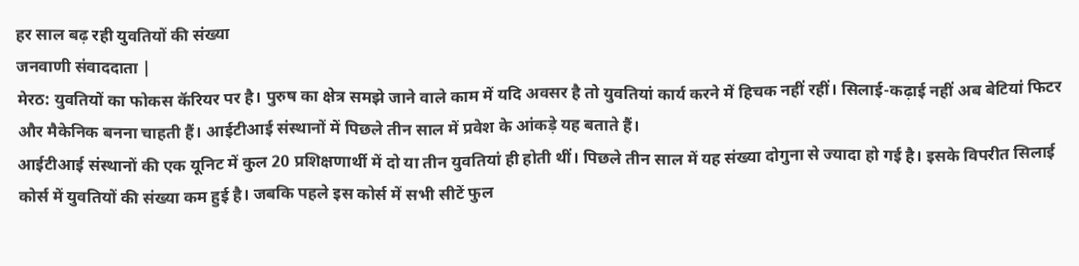हर साल बढ़ रही युवतियों की संख्या
जनवाणी संवाददाता |
मेरठ: युवतियों का फोकस कॅरियर पर है। पुरुष का क्षेत्र समझे जाने वाले काम में यदि अवसर है तो युवतियां कार्य करने में हिचक नहीं रहीं। सिलाई-कढ़ाई नहीं अब बेटियां फिटर और मैकेनिक बनना चाहती हैं। आईटीआई संस्थानों में पिछले तीन साल में प्रवेश के आंकड़े यह बताते हैं।
आईटीआई संस्थानों की एक यूनिट में कुल 20 प्रशिक्षणार्थी में दो या तीन युवतियां ही होती थीं। पिछले तीन साल में यह संख्या दोगुना से ज्यादा हो गई है। इसके विपरीत सिलाई कोर्स में युवतियों की संख्या कम हुई है। जबकि पहले इस कोर्स में सभी सीटें फुल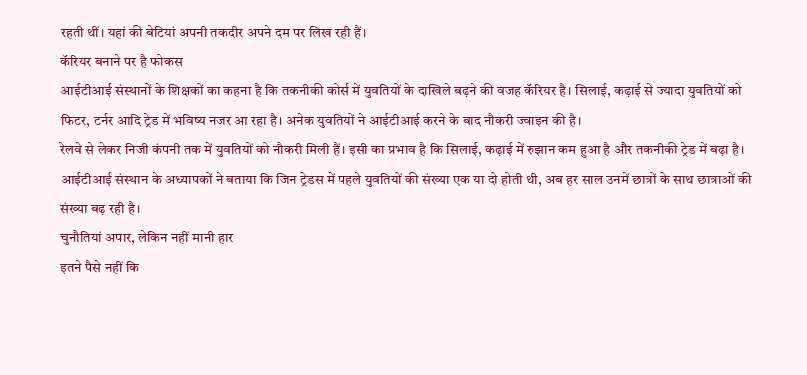रहती थीं। यहां की बेटियां अपनी तकदीर अपने दम पर लिख रही हैं।
कॅरियर बनाने पर है फोकस
आईटीआई संस्थानों के शिक्षकों का कहना है कि तकनीकी कोर्स में युवतियों के दाखिले बढ़ने की वजह कॅरियर है। सिलाई, कढ़ाई से ज्यादा युवतियों को फिटर, टर्नर आदि ट्रेड में भविष्य नजर आ रहा है। अनेक युवतियों ने आईटीआई करने के बाद नौकरी ज्वाइन की है।
रेलवे से लेकर निजी कंपनी तक में युवतियों को नौकरी मिली हैं। इसी का प्रभाव है कि सिलाई, कढ़ाई में रुझान कम हुआ है और तकनीकी ट्रेड में बढ़ा है। आईटीआई संस्थान के अध्यापकों ने बताया कि जिन ट्रेडस में पहले युवतियों की संख्या एक या दो होती थी, अब हर साल उनमें छात्रों के साथ छात्राओं की संख्या बढ़ रही है।
चुनौतियां अपार, लेकिन नहीं मानी हार
इतने पैसे नहीं कि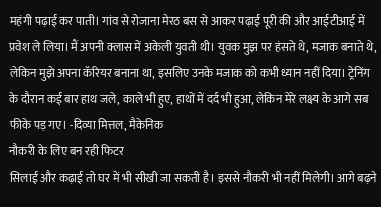महंगी पढ़ाई कर पाती। गांव से रोजाना मेरठ बस से आकर पढ़ाई पूरी की और आईटीआई में प्रवेश ले लिया। मैं अपनी क्लास में अकेली युवती थी। युवक मुझ पर हंसते थे, मजाक बनाते थे, लेकिन मुझे अपना कॅरियर बनाना था, इसलिए उनके मजाक को कभी ध्यान नहीं दिया। ट्रेनिंग के दौरान कई बार हाथ जले, काले भी हुए, हाथों में दर्द भी हुआ, लेकिन मेरे लक्ष्य के आगे सब फीके पड़ गए। -दिव्या मित्तल, मैकेनिक
नौकरी के लिए बन रही फिटर
सिलाई और कढ़ाई तो घर में भी सीखी जा सकती है। इससे नौकरी भी नहीं मिलेगी। आगे बढ़ने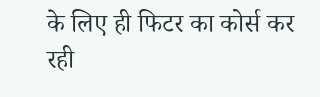के लिए ही फिटर का कोर्स कर रही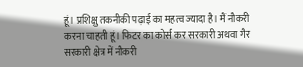हूं। प्रशिक्षु तकनीकी पढ़ाई का महत्व ज्यादा है। मैं नौकरी करना चाहती हूं। फिटर का कोर्स कर सरकारी अथवा गैर सरकारी क्षेत्र में नौकरी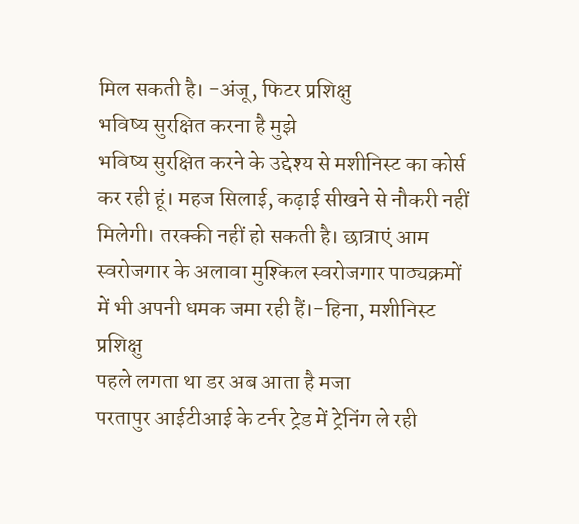मिल सकती है। -अंजू, फिटर प्रशिक्षु
भविष्य सुरक्षित करना है मुझे
भविष्य सुरक्षित करने के उद्देश्य से मशीनिस्ट का कोर्स कर रही हूं। महज सिलाई, कढ़ाई सीखने से नौकरी नहीं मिलेगी। तरक्की नहीं हो सकती है। छात्राएं आम स्वरोजगार के अलावा मुश्किल स्वरोजगार पाठ्यक्रमों में भी अपनी धमक जमा रही हैं।-हिना, मशीनिस्ट प्रशिक्षु
पहले लगता था डर अब आता है मजा
परतापुर आईटीआई के टर्नर ट्रेड में ट्रेनिंग ले रही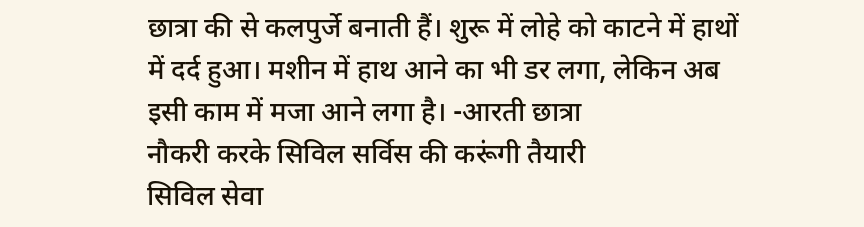छात्रा की से कलपुर्जे बनाती हैं। शुरू में लोहे को काटने में हाथों में दर्द हुआ। मशीन में हाथ आने का भी डर लगा, लेकिन अब इसी काम में मजा आने लगा है। -आरती छात्रा
नौकरी करके सिविल सर्विस की करूंगी तैयारी
सिविल सेवा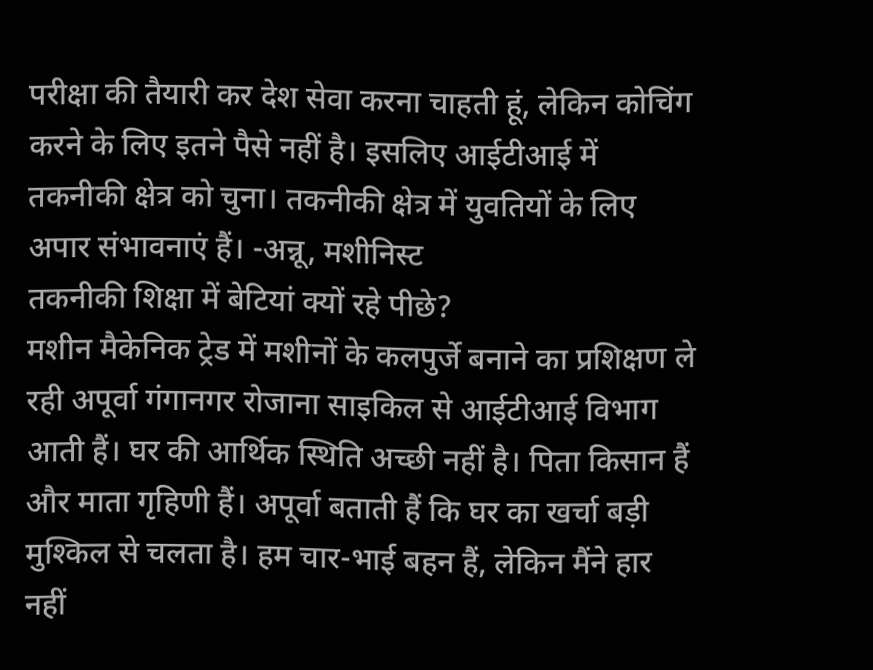परीक्षा की तैयारी कर देश सेवा करना चाहती हूं, लेकिन कोचिंग करने के लिए इतने पैसे नहीं है। इसलिए आईटीआई में तकनीकी क्षेत्र को चुना। तकनीकी क्षेत्र में युवतियों के लिए अपार संभावनाएं हैं। -अन्नू, मशीनिस्ट
तकनीकी शिक्षा में बेटियां क्यों रहे पीछे?
मशीन मैकेनिक ट्रेड में मशीनों के कलपुर्जे बनाने का प्रशिक्षण ले रही अपूर्वा गंगानगर रोजाना साइकिल से आईटीआई विभाग आती हैं। घर की आर्थिक स्थिति अच्छी नहीं है। पिता किसान हैं और माता गृहिणी हैं। अपूर्वा बताती हैं कि घर का खर्चा बड़ी मुश्किल से चलता है। हम चार-भाई बहन हैं, लेकिन मैंने हार नहीं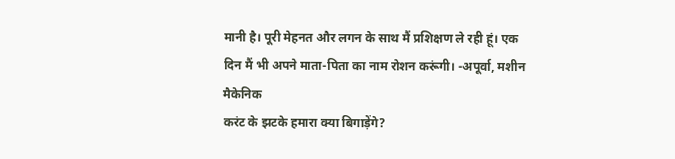मानी है। पूरी मेहनत और लगन के साथ मैं प्रशिक्षण ले रही हूं। एक दिन मैं भी अपने माता-पिता का नाम रोशन करूंगी। -अपूर्वा, मशीन मैकेनिक
करंट के झटके हमारा क्या बिगाड़ेंगे?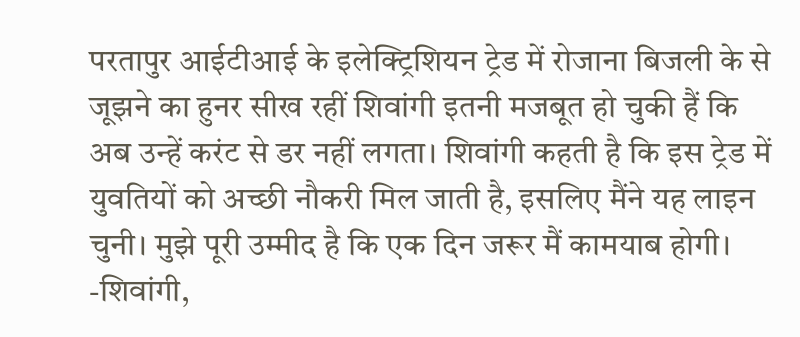परतापुर आईटीआई के इलेक्ट्रिशियन ट्रेड में रोजाना बिजली के से जूझने का हुनर सीख रहीं शिवांगी इतनी मजबूत हो चुकी हैं कि अब उन्हें करंट से डर नहीं लगता। शिवांगी कहती है कि इस ट्रेड में युवतियों को अच्छी नौकरी मिल जाती है, इसलिए मैंने यह लाइन चुनी। मुझे पूरी उम्मीद है कि एक दिन जरूर मैं कामयाब होगी। -शिवांगी,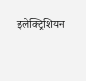इलेक्ट्रिशियन